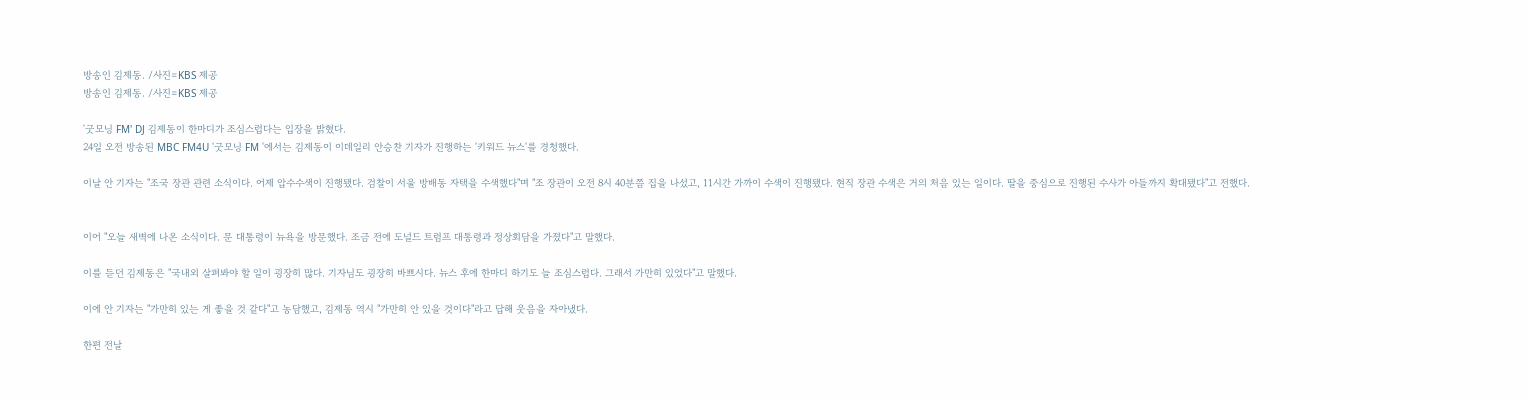방송인 김제동. /사진=KBS 제공
방송인 김제동. /사진=KBS 제공

'굿모닝 FM' DJ 김제동이 한마디가 조심스럽다는 입장을 밝혔다.
24일 오전 방송된 MBC FM4U '굿모닝 FM '에서는 김제동이 이데일리 안승찬 기자가 진행하는 '키워드 뉴스'를 경청했다.

이날 안 기자는 "조국 장관 관련 소식이다. 어제 압수수색이 진행됐다. 검찰이 서울 방배동 자택을 수색했다"며 "조 장관이 오전 8시 40분쯤 집을 나섰고, 11시간 가까이 수색이 진행됐다. 현직 장관 수색은 거의 처음 있는 일이다. 딸을 중심으로 진행된 수사가 아들까지 확대됐다"고 전했다.


이어 "오늘 새벽에 나온 소식이다. 문 대통령이 뉴욕을 방문했다. 조금 전에 도널드 트럼프 대통령과 정상회담을 가졌다"고 말했다.

이를 듣던 김제동은 "국내외 살펴봐야 할 일이 굉장히 많다. 기자님도 굉장히 바쁘시다. 뉴스 후에 한마디 하기도 늘 조심스럽다. 그래서 가만히 있었다"고 말했다.

이에 안 기자는 "가만히 있는 게 좋을 것 같다"고 농담했고, 김제동 역시 "가만히 안 있을 것이다"라고 답해 웃음을 자아냈다.

한편 전날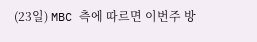(23일) MBC 측에 따르면 이번주 방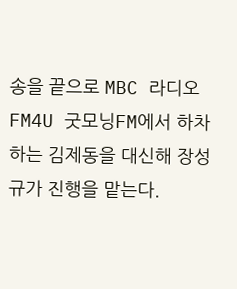송을 끝으로 MBC 라디오 FM4U 굿모닝FM에서 하차하는 김제동을 대신해 장성규가 진행을 맡는다.